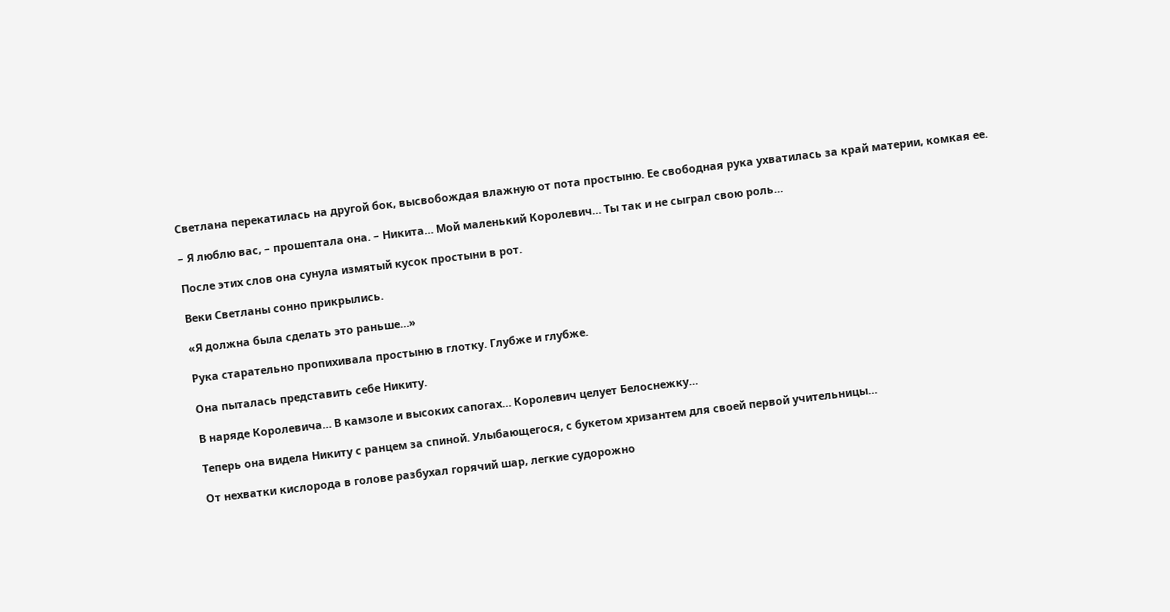Светлана перекатилась на другой бок, высвобождая влажную от пота простыню. Ее свободная рука ухватилась за край материи, комкая ее.

– Я люблю вас, – прошептала она. – Никита… Мой маленький Королевич… Ты так и не сыграл свою роль…

После этих слов она сунула измятый кусок простыни в рот.

Веки Светланы сонно прикрылись.

«Я должна была сделать это раньше…»

Рука старательно пропихивала простыню в глотку. Глубже и глубже.

Она пыталась представить себе Никиту.

В наряде Королевича… В камзоле и высоких сапогах… Королевич целует Белоснежку…

Теперь она видела Никиту с ранцем за спиной. Улыбающегося, с букетом хризантем для своей первой учительницы…

От нехватки кислорода в голове разбухал горячий шар, легкие судорожно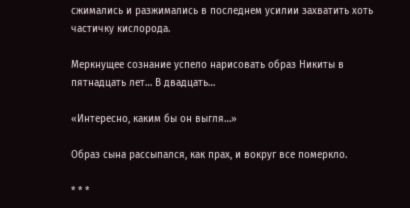сжимались и разжимались в последнем усилии захватить хоть частичку кислорода.

Меркнущее сознание успело нарисовать образ Никиты в пятнадцать лет… В двадцать…

«Интересно, каким бы он выгля…»

Образ сына рассыпался, как прах, и вокруг все померкло.

* * *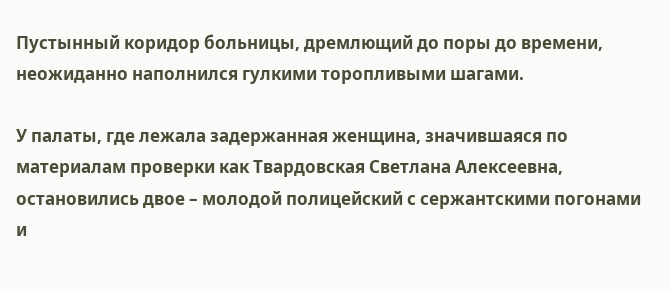Пустынный коридор больницы, дремлющий до поры до времени, неожиданно наполнился гулкими торопливыми шагами.

У палаты, где лежала задержанная женщина, значившаяся по материалам проверки как Твардовская Светлана Алексеевна, остановились двое – молодой полицейский с сержантскими погонами и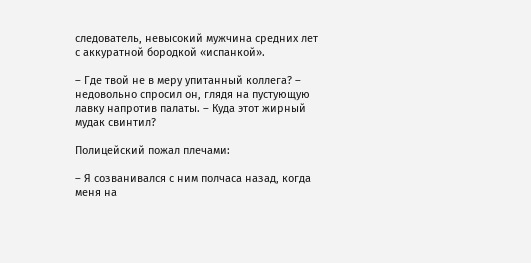следователь, невысокий мужчина средних лет с аккуратной бородкой «испанкой».

– Где твой не в меру упитанный коллега? – недовольно спросил он, глядя на пустующую лавку напротив палаты. – Куда этот жирный мудак свинтил?

Полицейский пожал плечами:

– Я созванивался с ним полчаса назад, когда меня на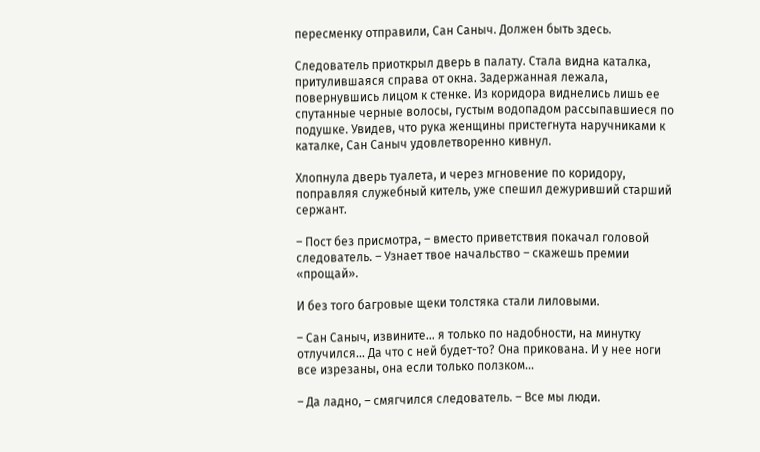пересменку отправили, Сан Саныч. Должен быть здесь.

Следователь приоткрыл дверь в палату. Стала видна каталка, притулившаяся справа от окна. Задержанная лежала, повернувшись лицом к стенке. Из коридора виднелись лишь ее спутанные черные волосы, густым водопадом рассыпавшиеся по подушке. Увидев, что рука женщины пристегнута наручниками к каталке, Сан Саныч удовлетворенно кивнул.

Хлопнула дверь туалета, и через мгновение по коридору, поправляя служебный китель, уже спешил дежуривший старший сержант.

– Пост без присмотра, – вместо приветствия покачал головой следователь. – Узнает твое начальство – скажешь премии «прощай».

И без того багровые щеки толстяка стали лиловыми.

– Сан Саныч, извините… я только по надобности, на минутку отлучился… Да что с ней будет-то? Она прикована. И у нее ноги все изрезаны, она если только ползком…

– Да ладно, – смягчился следователь. – Все мы люди.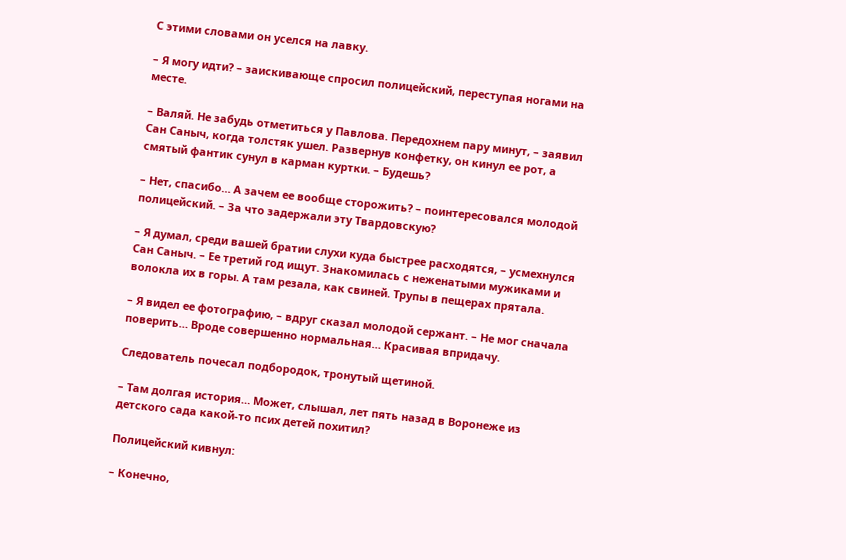С этими словами он уселся на лавку.

– Я могу идти? – заискивающе спросил полицейский, переступая ногами на месте.

– Валяй. Не забудь отметиться у Павлова. Передохнем пару минут, – заявил Сан Саныч, когда толстяк ушел. Развернув конфетку, он кинул ее рот, а смятый фантик сунул в карман куртки. – Будешь?

– Нет, спасибо… А зачем ее вообще сторожить? – поинтересовался молодой полицейский. – За что задержали эту Твардовскую?

– Я думал, среди вашей братии слухи куда быстрее расходятся, – усмехнулся Сан Саныч. – Ее третий год ищут. Знакомилась с неженатыми мужиками и волокла их в горы. А там резала, как свиней. Трупы в пещерах прятала.

– Я видел ее фотографию, – вдруг сказал молодой сержант. – Не мог сначала поверить… Вроде совершенно нормальная… Красивая впридачу.

Следователь почесал подбородок, тронутый щетиной.

– Там долгая история… Может, слышал, лет пять назад в Воронеже из детского сада какой-то псих детей похитил?

Полицейский кивнул:

– Конечно,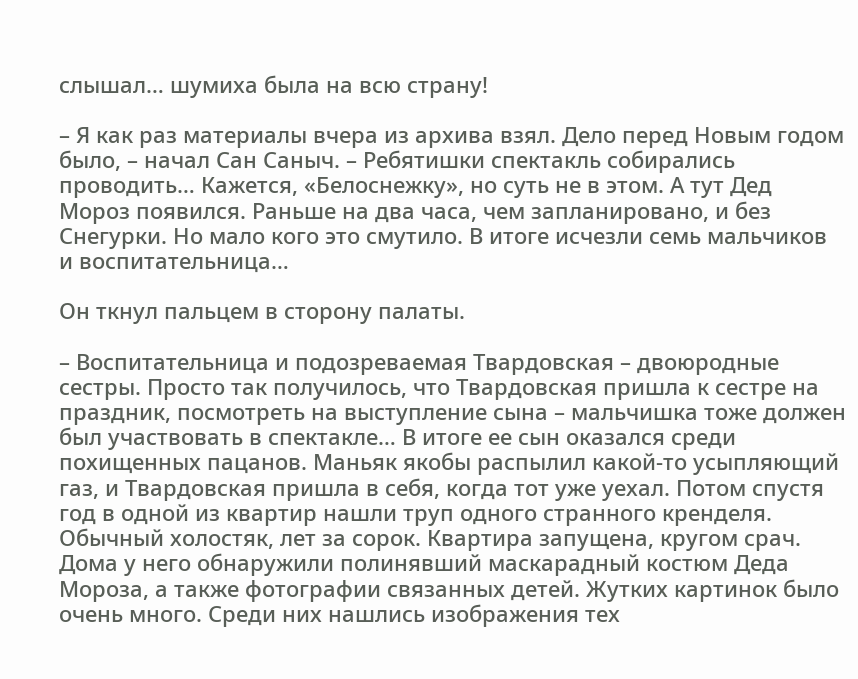слышал… шумиха была на всю страну!

– Я как раз материалы вчера из архива взял. Дело перед Новым годом было, – начал Сан Саныч. – Ребятишки спектакль собирались проводить… Кажется, «Белоснежку», но суть не в этом. А тут Дед Мороз появился. Раньше на два часа, чем запланировано, и без Снегурки. Но мало кого это смутило. В итоге исчезли семь мальчиков и воспитательница…

Он ткнул пальцем в сторону палаты.

– Воспитательница и подозреваемая Твардовская – двоюродные сестры. Просто так получилось, что Твардовская пришла к сестре на праздник, посмотреть на выступление сына – мальчишка тоже должен был участвовать в спектакле… В итоге ее сын оказался среди похищенных пацанов. Маньяк якобы распылил какой-то усыпляющий газ, и Твардовская пришла в себя, когда тот уже уехал. Потом спустя год в одной из квартир нашли труп одного странного кренделя. Обычный холостяк, лет за сорок. Квартира запущена, кругом срач. Дома у него обнаружили полинявший маскарадный костюм Деда Мороза, а также фотографии связанных детей. Жутких картинок было очень много. Среди них нашлись изображения тех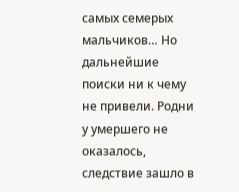самых семерых мальчиков… Но дальнейшие поиски ни к чему не привели. Родни у умершего не оказалось, следствие зашло в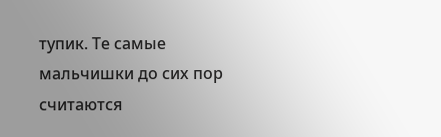тупик. Те самые мальчишки до сих пор считаются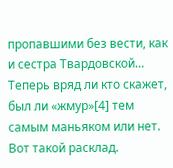пропавшими без вести, как и сестра Твардовской… Теперь вряд ли кто скажет, был ли «жмур»[4] тем самым маньяком или нет. Вот такой расклад.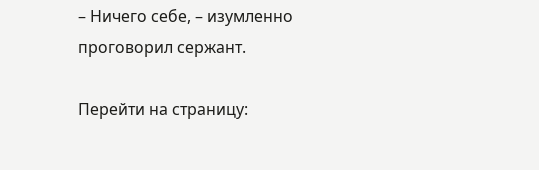– Ничего себе, – изумленно проговорил сержант.

Перейти на страницу: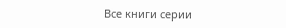Все книги серии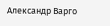Александр Варго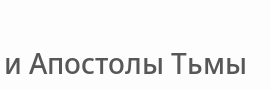и Апостолы Тьмы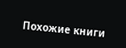Похожие книги